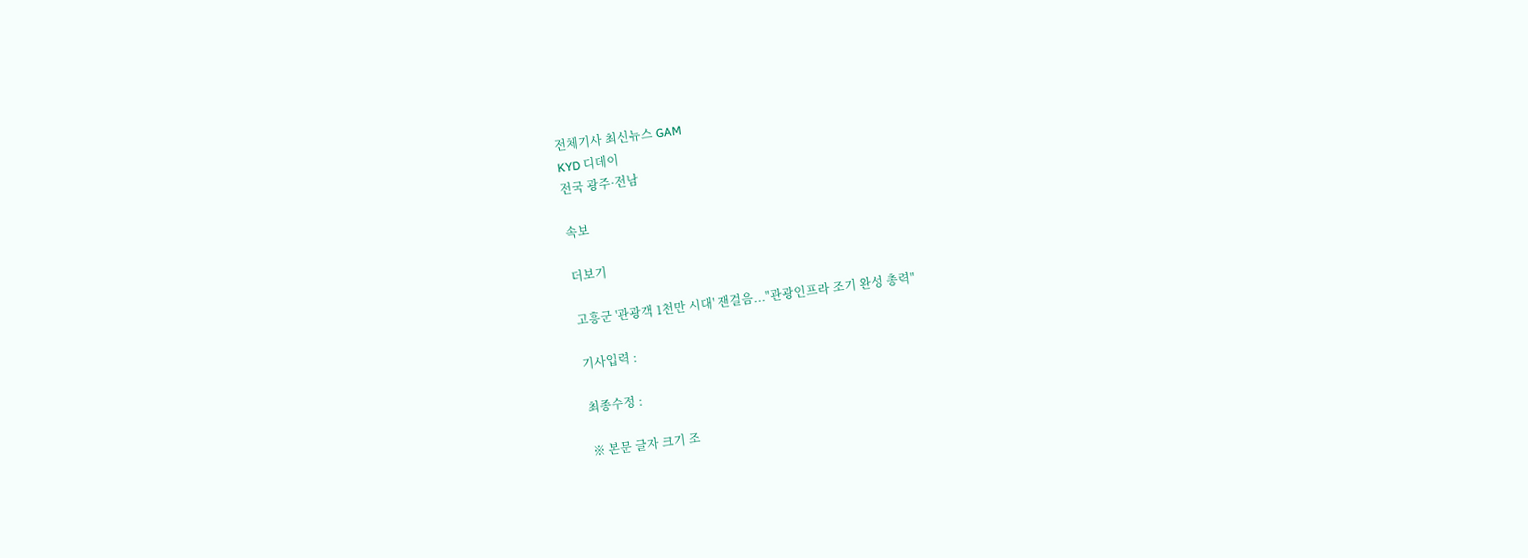전체기사 최신뉴스 GAM
KYD 디데이
전국 광주·전남

속보

더보기

고흥군 '관광객 1천만 시대' 잰걸음..."관광인프라 조기 완성 총력"

기사입력 :

최종수정 :

※ 본문 글자 크기 조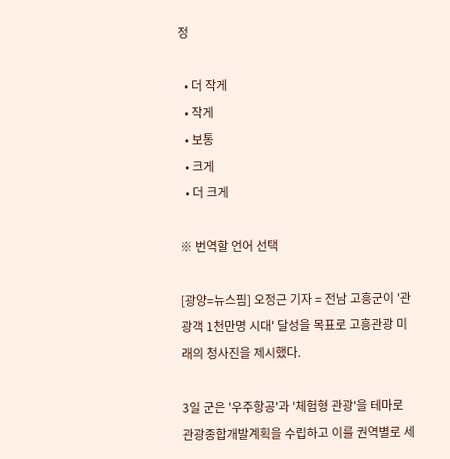정

  • 더 작게
  • 작게
  • 보통
  • 크게
  • 더 크게

※ 번역할 언어 선택

[광양=뉴스핌] 오정근 기자 = 전남 고흥군이 '관광객 1천만명 시대' 달성을 목표로 고흥관광 미래의 청사진을 제시했다.

3일 군은 '우주항공'과 '체험형 관광'을 테마로 관광종합개발계획을 수립하고 이를 권역별로 세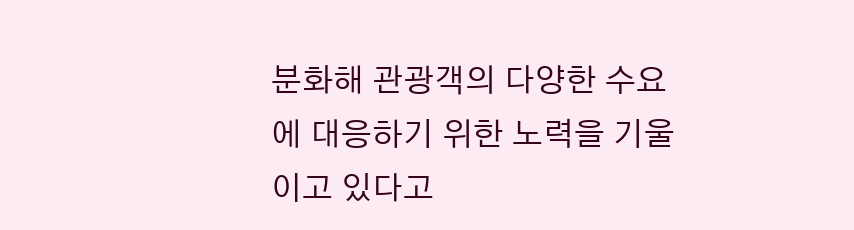분화해 관광객의 다양한 수요에 대응하기 위한 노력을 기울이고 있다고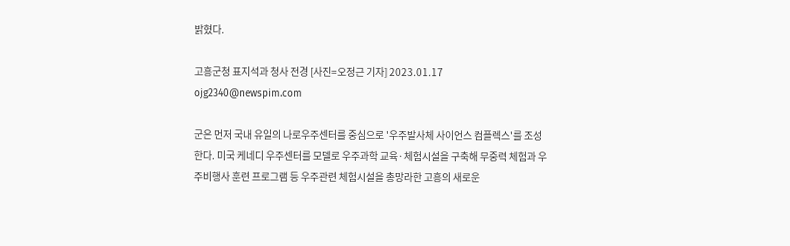밝혔다.

고흥군청 표지석과 청사 전경 [사진=오정근 기자] 2023.01.17 ojg2340@newspim.com

군은 먼저 국내 유일의 나로우주센터를 중심으로 '우주발사체 사이언스 컴플렉스'를 조성한다. 미국 케네디 우주센터를 모델로 우주과학 교육·체험시설을 구축해 무중력 체험과 우주비행사 훈련 프로그램 등 우주관련 체험시설을 총망라한 고흥의 새로운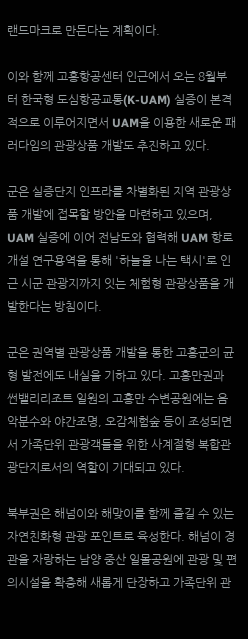랜드마크로 만든다는 계획이다.

이와 함께 고흥항공센터 인근에서 오는 8월부터 한국형 도심항공교통(K-UAM) 실증이 본격적으로 이루어지면서 UAM을 이용한 새로운 패러다임의 관광상품 개발도 추진하고 있다.

군은 실증단지 인프라를 차별화된 지역 관광상품 개발에 접목할 방안을 마련하고 있으며, UAM 실증에 이어 전남도와 협력해 UAM 항로 개설 연구용역을 통해 '하늘을 나는 택시'로 인근 시군 관광지까지 잇는 체험형 관광상품을 개발한다는 방침이다.

군은 권역별 관광상품 개발을 통한 고흥군의 균형 발전에도 내실을 기하고 있다. 고흥만권과 썬밸리리조트 일원의 고흥만 수변공원에는 음악분수와 야간조명, 오감체험숲 등이 조성되면서 가족단위 관광객들을 위한 사계절형 복합관광단지로서의 역할이 기대되고 있다.

북부권은 해넘이와 해맞이를 함께 즐길 수 있는 자연친화형 관광 포인트로 육성한다. 해넘이 경관을 자랑하는 남양 중산 일몰공원에 관광 및 편의시설을 확충해 새롭게 단장하고 가족단위 관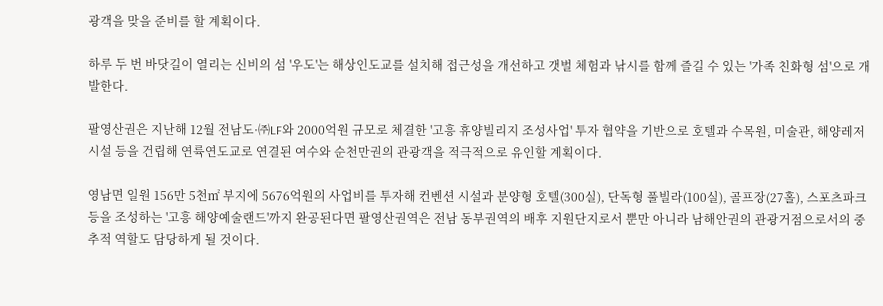광객을 맞을 준비를 할 계획이다.

하루 두 번 바닷길이 열리는 신비의 섬 '우도'는 해상인도교를 설치해 접근성을 개선하고 갯벌 체험과 낚시를 함께 즐길 수 있는 '가족 친화형 섬'으로 개발한다.

팔영산권은 지난해 12월 전남도·㈜LF와 2000억원 규모로 체결한 '고흥 휴양빌리지 조성사업' 투자 협약을 기반으로 호텔과 수목원, 미술관, 해양레저시설 등을 건립해 연륙연도교로 연결된 여수와 순천만권의 관광객을 적극적으로 유인할 계획이다.

영남면 일원 156만 5천㎡ 부지에 5676억원의 사업비를 투자해 컨벤션 시설과 분양형 호텔(300실), 단독형 풀빌라(100실), 골프장(27홀), 스포츠파크 등을 조성하는 '고흥 해양예술랜드'까지 완공된다면 팔영산권역은 전남 동부권역의 배후 지원단지로서 뿐만 아니라 남해안권의 관광거점으로서의 중추적 역할도 담당하게 될 것이다.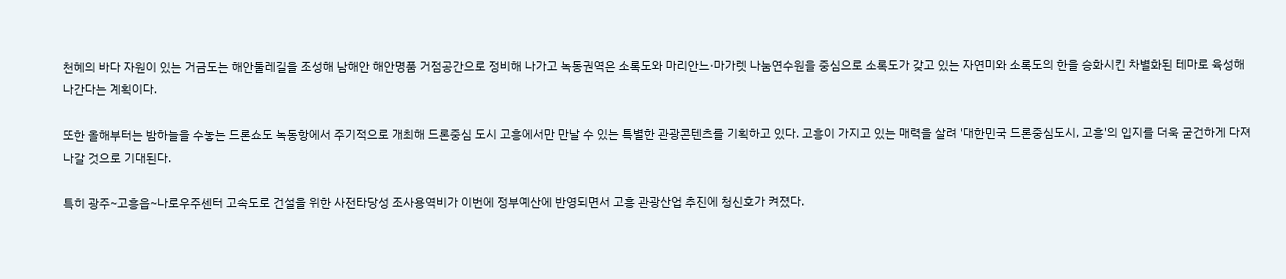천혜의 바다 자원이 있는 거금도는 해안둘레길을 조성해 남해안 해안명품 거점공간으로 정비해 나가고 녹동권역은 소록도와 마리안느·마가렛 나눔연수원을 중심으로 소록도가 갖고 있는 자연미와 소록도의 한을 승화시킨 차별화된 테마로 육성해 나간다는 계획이다.

또한 올해부터는 밤하늘을 수놓는 드론쇼도 녹동항에서 주기적으로 개최해 드론중심 도시 고흥에서만 만날 수 있는 특별한 관광콘텐츠를 기획하고 있다. 고흥이 가지고 있는 매력을 살려 '대한민국 드론중심도시, 고흥'의 입지를 더욱 굳건하게 다져나갈 것으로 기대된다.

특히 광주~고흥읍~나로우주센터 고속도로 건설을 위한 사전타당성 조사용역비가 이번에 정부예산에 반영되면서 고흥 관광산업 추진에 청신호가 켜졌다.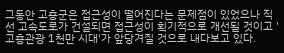그동안 고흥군은 접근성이 떨어진다는 문제점이 있었으나 직선 고속도로가 건설되면 접근성이 획기적으로 개선될 것이고 '고흥관광 1천만 시대'가 앞당겨질 것으로 내다보고 있다.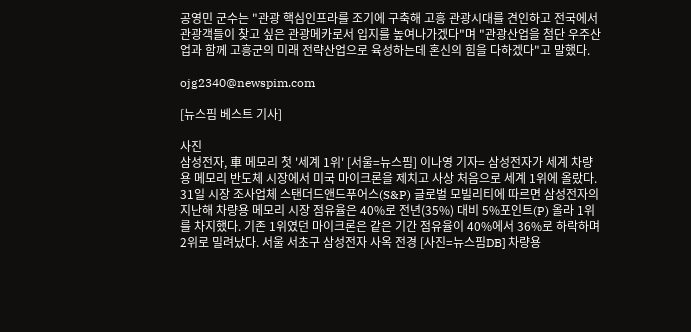공영민 군수는 "관광 핵심인프라를 조기에 구축해 고흥 관광시대를 견인하고 전국에서 관광객들이 찾고 싶은 관광메카로서 입지를 높여나가겠다"며 "관광산업을 첨단 우주산업과 함께 고흥군의 미래 전략산업으로 육성하는데 혼신의 힘을 다하겠다"고 말했다.

ojg2340@newspim.com

[뉴스핌 베스트 기사]

사진
삼성전자, 車 메모리 첫 '세계 1위' [서울=뉴스핌] 이나영 기자= 삼성전자가 세계 차량용 메모리 반도체 시장에서 미국 마이크론을 제치고 사상 처음으로 세계 1위에 올랐다. 31일 시장 조사업체 스탠더드앤드푸어스(S&P) 글로벌 모빌리티에 따르면 삼성전자의 지난해 차량용 메모리 시장 점유율은 40%로 전년(35%) 대비 5%포인트(P) 올라 1위를 차지했다. 기존 1위였던 마이크론은 같은 기간 점유율이 40%에서 36%로 하락하며 2위로 밀려났다. 서울 서초구 삼성전자 사옥 전경 [사진=뉴스핌DB] 차량용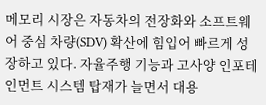메모리 시장은 자동차의 전장화와 소프트웨어 중심 차량(SDV) 확산에 힘입어 빠르게 성장하고 있다. 자율주행 기능과 고사양 인포테인먼트 시스템 탑재가 늘면서 대용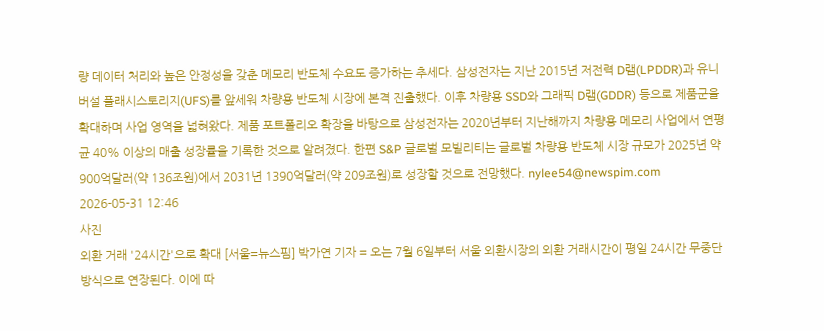량 데이터 처리와 높은 안정성을 갖춘 메모리 반도체 수요도 증가하는 추세다. 삼성전자는 지난 2015년 저전력 D램(LPDDR)과 유니버설 플래시스토리지(UFS)를 앞세워 차량용 반도체 시장에 본격 진출했다. 이후 차량용 SSD와 그래픽 D램(GDDR) 등으로 제품군을 확대하며 사업 영역을 넓혀왔다. 제품 포트폴리오 확장을 바탕으로 삼성전자는 2020년부터 지난해까지 차량용 메모리 사업에서 연평균 40% 이상의 매출 성장률을 기록한 것으로 알려졌다. 한편 S&P 글로벌 모빌리티는 글로벌 차량용 반도체 시장 규모가 2025년 약 900억달러(약 136조원)에서 2031년 1390억달러(약 209조원)로 성장할 것으로 전망했다. nylee54@newspim.com 2026-05-31 12:46
사진
외환 거래 '24시간'으로 확대 [서울=뉴스핌] 박가연 기자 = 오는 7월 6일부터 서울 외환시장의 외환 거래시간이 평일 24시간 무중단 방식으로 연장된다. 이에 따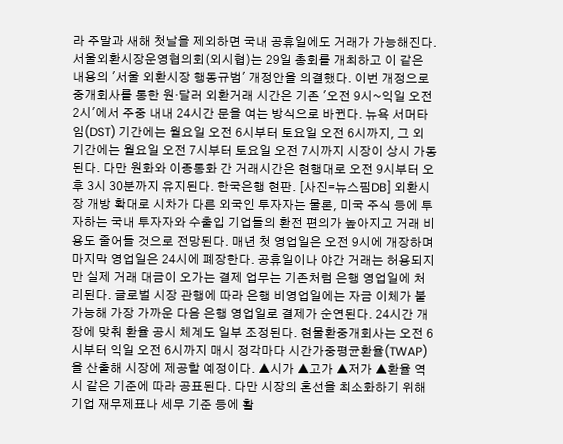라 주말과 새해 첫날을 제외하면 국내 공휴일에도 거래가 가능해진다. 서울외환시장운영협의회(외시협)는 29일 총회를 개최하고 이 같은 내용의 '서울 외환시장 행동규범' 개정안을 의결했다. 이번 개정으로 중개회사를 통한 원·달러 외환거래 시간은 기존 '오전 9시~익일 오전 2시'에서 주중 내내 24시간 문을 여는 방식으로 바뀐다. 뉴욕 서머타임(DST) 기간에는 월요일 오전 6시부터 토요일 오전 6시까지, 그 외 기간에는 월요일 오전 7시부터 토요일 오전 7시까지 시장이 상시 가동된다. 다만 원화와 이종통화 간 거래시간은 현행대로 오전 9시부터 오후 3시 30분까지 유지된다. 한국은행 현판. [사진=뉴스핌DB] 외환시장 개방 확대로 시차가 다른 외국인 투자자는 물론, 미국 주식 등에 투자하는 국내 투자자와 수출입 기업들의 환전 편의가 높아지고 거래 비용도 줄어들 것으로 전망된다. 매년 첫 영업일은 오전 9시에 개장하며 마지막 영업일은 24시에 폐장한다. 공휴일이나 야간 거래는 허용되지만 실제 거래 대금이 오가는 결제 업무는 기존처럼 은행 영업일에 처리된다. 글로벌 시장 관행에 따라 은행 비영업일에는 자금 이체가 불가능해 가장 가까운 다음 은행 영업일로 결제가 순연된다. 24시간 개장에 맞춰 환율 공시 체계도 일부 조정된다. 현물환중개회사는 오전 6시부터 익일 오전 6시까지 매시 정각마다 시간가중평균환율(TWAP)을 산출해 시장에 제공할 예정이다. ▲시가 ▲고가 ▲저가 ▲환율 역시 같은 기준에 따라 공표된다. 다만 시장의 혼선을 최소화하기 위해 기업 재무제표나 세무 기준 등에 활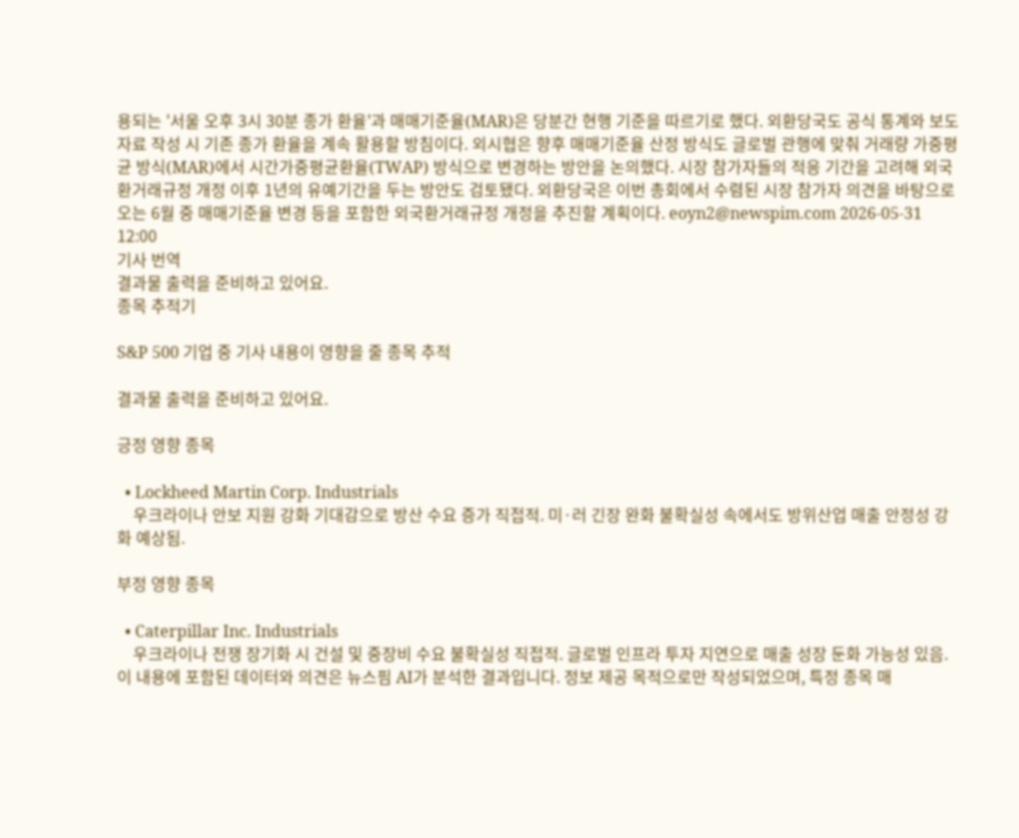용되는 '서울 오후 3시 30분 종가 환율'과 매매기준율(MAR)은 당분간 현행 기준을 따르기로 했다. 외환당국도 공식 통계와 보도자료 작성 시 기존 종가 환율을 계속 활용할 방침이다. 외시협은 향후 매매기준율 산정 방식도 글로벌 관행에 맞춰 거래량 가중평균 방식(MAR)에서 시간가중평균환율(TWAP) 방식으로 변경하는 방안을 논의했다. 시장 참가자들의 적응 기간을 고려해 외국환거래규정 개정 이후 1년의 유예기간을 두는 방안도 검토됐다. 외환당국은 이번 총회에서 수렴된 시장 참가자 의견을 바탕으로 오는 6월 중 매매기준율 변경 등을 포함한 외국환거래규정 개정을 추진할 계획이다. eoyn2@newspim.com 2026-05-31 12:00
기사 번역
결과물 출력을 준비하고 있어요.
종목 추적기

S&P 500 기업 중 기사 내용이 영향을 줄 종목 추적

결과물 출력을 준비하고 있어요.

긍정 영향 종목

  • Lockheed Martin Corp. Industrials
    우크라이나 안보 지원 강화 기대감으로 방산 수요 증가 직접적. 미·러 긴장 완화 불확실성 속에서도 방위산업 매출 안정성 강화 예상됨.

부정 영향 종목

  • Caterpillar Inc. Industrials
    우크라이나 전쟁 장기화 시 건설 및 중장비 수요 불확실성 직접적. 글로벌 인프라 투자 지연으로 매출 성장 둔화 가능성 있음.
이 내용에 포함된 데이터와 의견은 뉴스핌 AI가 분석한 결과입니다. 정보 제공 목적으로만 작성되었으며, 특정 종목 매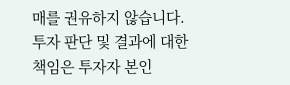매를 권유하지 않습니다. 투자 판단 및 결과에 대한 책임은 투자자 본인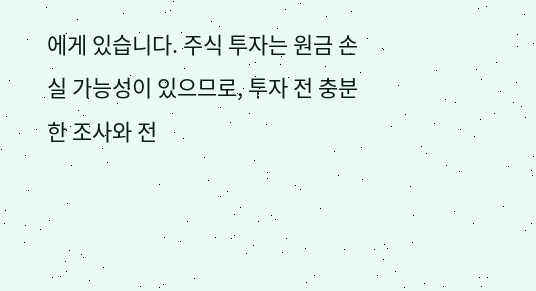에게 있습니다. 주식 투자는 원금 손실 가능성이 있으므로, 투자 전 충분한 조사와 전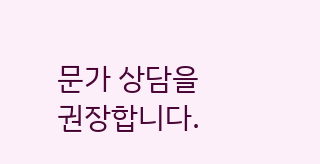문가 상담을 권장합니다.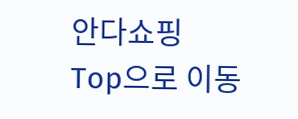안다쇼핑
Top으로 이동